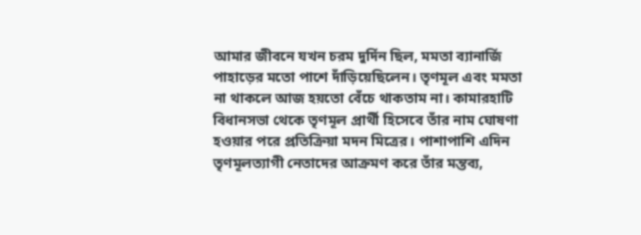আমার জীবনে যখন চরম দুর্দিন ছিল, মমতা ব্যানার্জি পাহাড়ের মতো পাশে দাঁড়িয়েছিলেন। তৃণমূল এবং মমতা না থাকলে আজ হয়তো বেঁচে থাকতাম না। কামারহাটি বিধানসভা থেকে তৃণমূল প্রার্থী হিসেবে তাঁর নাম ঘোষণা হওয়ার পরে প্রতিক্রিয়া মদন মিত্রের। পাশাপাশি এদিন তৃণমূলত্যাগী নেতাদের আক্রমণ করে তাঁর মন্তব্য,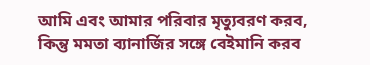আমি এবং আমার পরিবার মৃত্যুবরণ করব, কিন্তু মমতা ব্যানার্জির সঙ্গে বেইমানি করব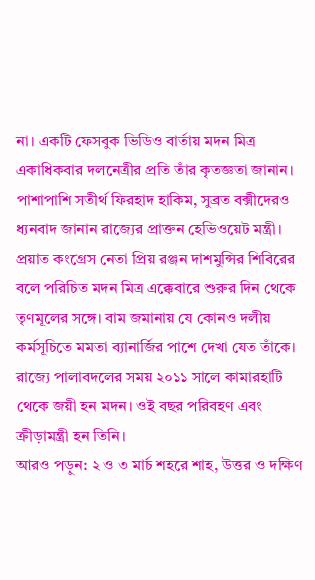না। একটি ফেসবুক ভিডিও বার্তায় মদন মিত্র একাধিকবার দলনেত্রীর প্রতি তাঁর কৃতজ্ঞতা জানান। পাশাপাশি সতীর্থ ফিরহাদ হাকিম, সুব্রত বক্সীদেরও ধ্যনবাদ জানান রাজ্যের প্রাক্তন হেভিওয়েট মন্ত্রী।
প্রয়াত কংগ্রেস নেতা প্রিয় রঞ্জন দাশমুন্সির শিবিরের বলে পরিচিত মদন মিত্র এক্কেবারে শুরুর দিন থেকে তৃণমূলের সঙ্গে। বাম জমানায় যে কোনও দলীয় কর্মসূচিতে মমতা ব্যানার্জির পাশে দেখা যেত তাঁকে। রাজ্যে পালাবদলের সময় ২০১১ সালে কামারহাটি থেকে জয়ী হন মদন। ওই বছর পরিবহণ এবং ক্রীড়ামন্ত্রী হন তিনি।
আরও পড়ুন: ২ ও ৩ মার্চ শহরে শাহ, উত্তর ও দক্ষিণ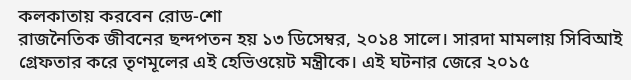কলকাতায় করবেন রোড-শো
রাজনৈতিক জীবনের ছন্দপতন হয় ১৩ ডিসেম্বর, ২০১৪ সালে। সারদা মামলায় সিবিআই গ্রেফতার করে তৃণমূলের এই হেভিওয়েট মন্ত্রীকে। এই ঘটনার জেরে ২০১৫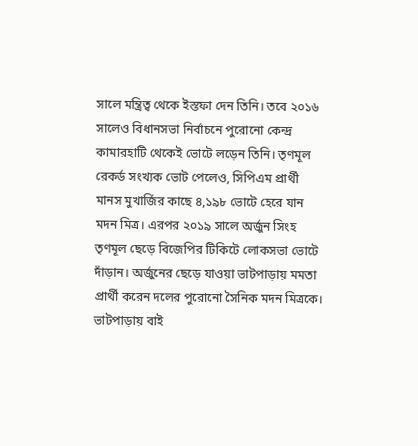সালে মন্ত্রিত্ব থেকে ইস্তফা দেন তিনি। তবে ২০১৬ সালেও বিধানসভা নির্বাচনে পুরোনো কেন্দ্র কামারহাটি থেকেই ভোটে লড়েন তিনি। তৃণমূল রেকর্ড সংখ্যক ভোট পেলেও, সিপিএম প্রার্থী মানস মুখার্জির কাছে ৪,১৯৮ ভোটে হেরে যান মদন মিত্র। এরপর ২০১৯ সালে অর্জুন সিংহ তৃণমূল ছেড়ে বিজেপির টিকিটে লোকসভা ভোটে দাঁড়ান। অর্জুনের ছেড়ে যাওয়া ভাটপাড়ায় মমতা প্রার্থী করেন দলের পুরোনো সৈনিক মদন মিত্রকে। ভাটপাড়ায় বাই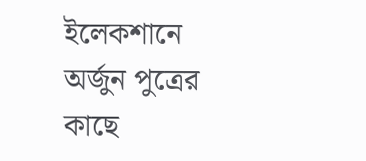ইলেকশানে অর্জুন পুত্রের কাছে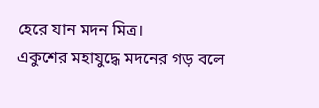হেরে যান মদন মিত্র।
একুশের মহাযুদ্ধে মদনের গড় বলে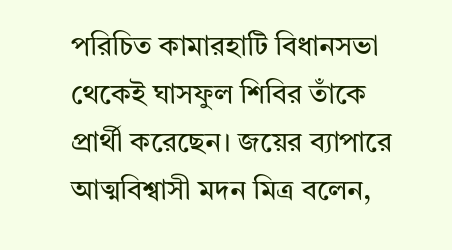পরিচিত কামারহাটি বিধানসভা থেকেই ঘাসফুল শিবির তাঁকে প্রার্থী করেছেন। জয়ের ব্যাপারে আত্মবিশ্বাসী মদন মিত্র বলেন,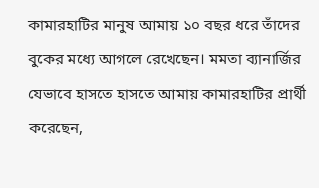কামারহাটির মানুষ আমায় ১০ বছর ধরে তাঁদের বুকের মধ্যে আগলে রেখেছেন। মমতা ব্যানার্জির যেভাবে হাসতে হাসতে আমায় কামারহাটির প্রার্থী করেছেন,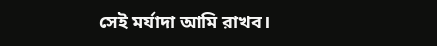সেই মর্যাদা আমি রাখব।